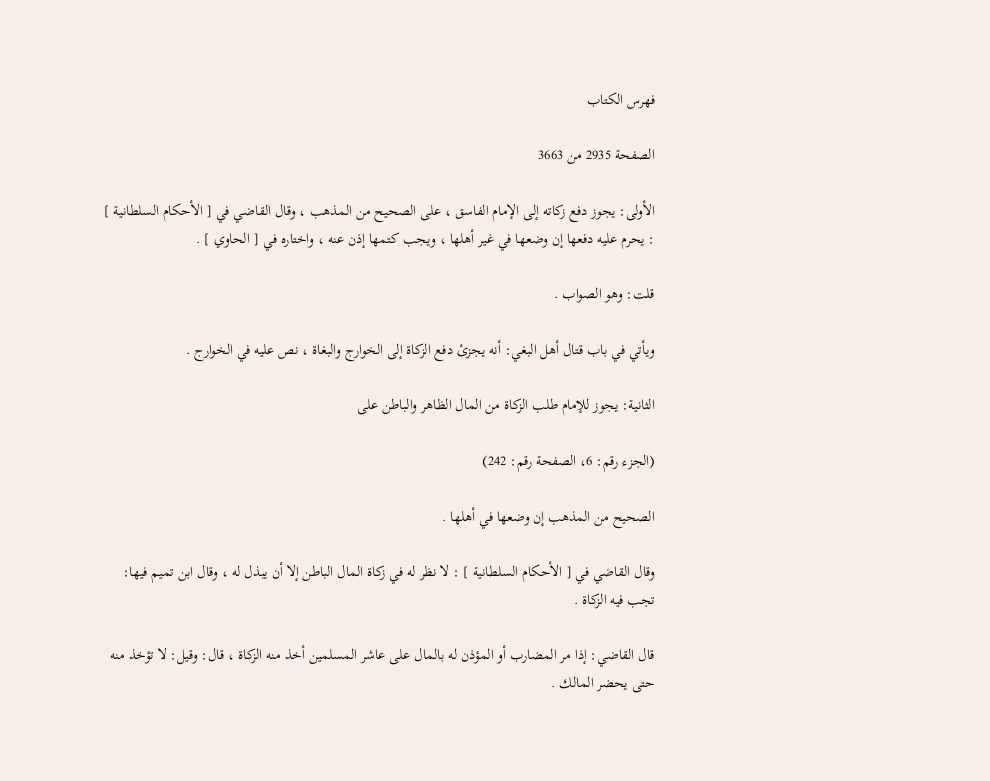فهرس الكتاب

الصفحة 2935 من 3663

الأولى: يجوز دفع زكاته إلى الإمام الفاسق ، على الصحيح من المذهب ، وقال القاضي في [ الأحكام السلطانية ] : يحرم عليه دفعها إن وضعها في غير أهلها ، ويجب كتمها إذن عنه ، واختاره في [ الحاوي ] .

قلت: وهو الصواب .

ويأتي في باب قتال أهل البغي: أنه يجزئ دفع الزكاة إلى الخوارج والبغاة ، نص عليه في الخوارج .

الثانية: يجوز للإمام طلب الزكاة من المال الظاهر والباطن على

(الجزء رقم: 6، الصفحة رقم: 242)

الصحيح من المذهب إن وضعها في أهلها .

وقال القاضي في [ الأحكام السلطانية ] : لا نظر له في زكاة المال الباطن إلا أن يبذل له ، وقال ابن تميم فيها: تجب فيه الزكاة .

قال القاضي: إذا مر المضارب أو المؤذن له بالمال على عاشر المسلمين أخذ منه الزكاة ، قال: وقيل: لا تؤخذ منه حتى يحضر المالك .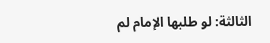الثالثة: لو طلبها الإمام لم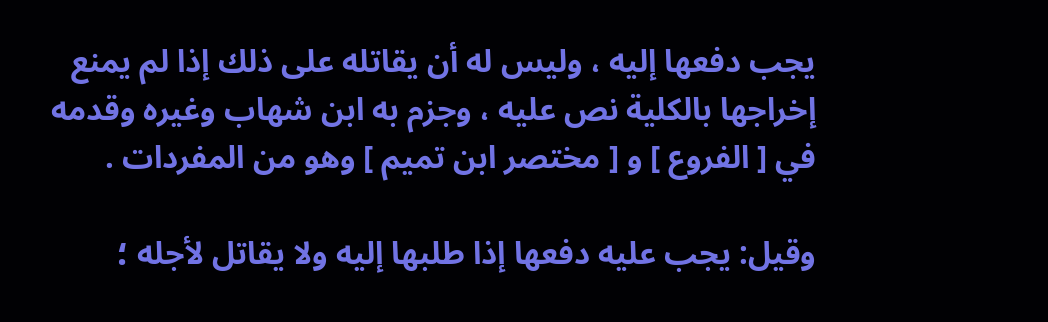يجب دفعها إليه ، وليس له أن يقاتله على ذلك إذا لم يمنع إخراجها بالكلية نص عليه ، وجزم به ابن شهاب وغيره وقدمه في [ الفروع ] و [ مختصر ابن تميم ] وهو من المفردات .

وقيل: يجب عليه دفعها إذا طلبها إليه ولا يقاتل لأجله ؛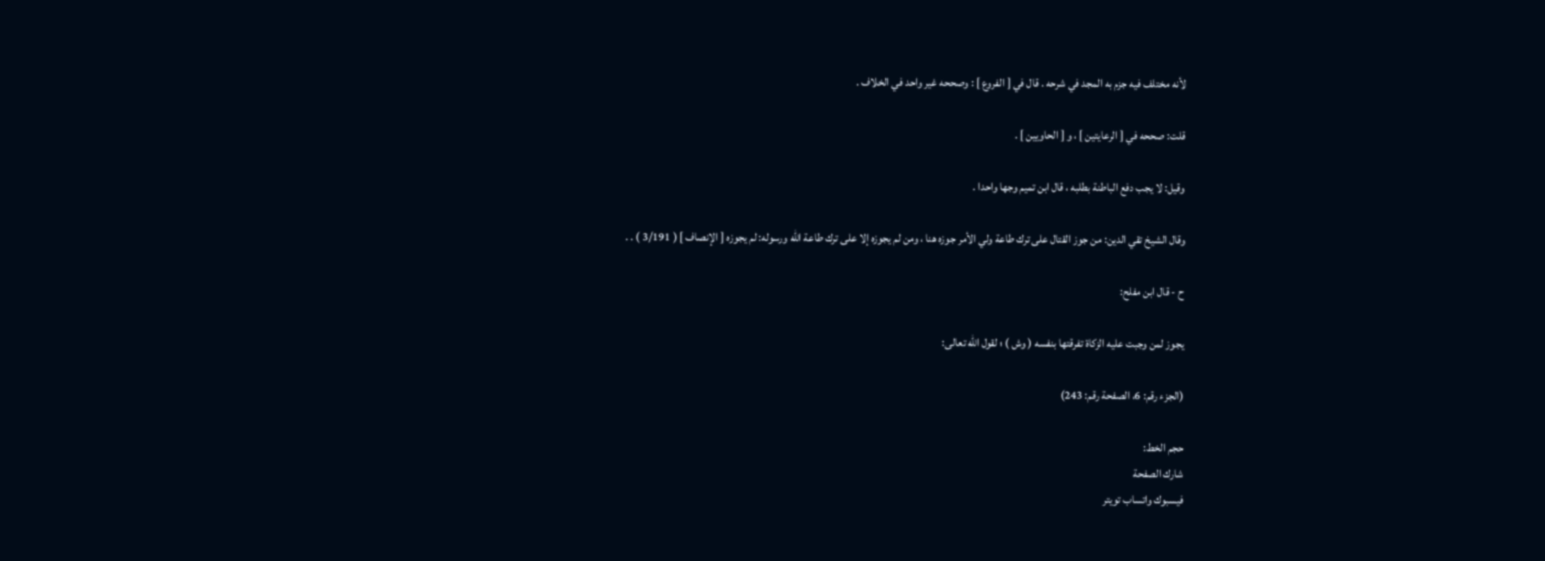لأنه مختلف فيه جزم به المجد في شرحه . قال في [ الفروع ] : وصححه غير واحد في الخلاف .

قلت: صححه في [ الرعايتين ] ، و [ الحاويين ] .

وقيل: لا يجب دفع الباطنة بطلبه ، قال ابن تميم وجها واحدا .

وقال الشيخ تقي الدين: من جوز القتال على ترك طاعة ولي الأمر جوزه هنا ، ومن لم يجوزه إلا على ترك طاعة الله ورسوله: لم يجوزه [ الإنصاف ] ( 3/191 ) . .

ح - قال ابن مفلح:

يجوز لمن وجبت عليه الزكاة تفرقتها بنفسه ( وش ) ؛ لقول الله تعالى:

(الجزء رقم: 6، الصفحة رقم: 243)

حجم الخط:
شارك الصفحة
فيسبوك واتساب تويتر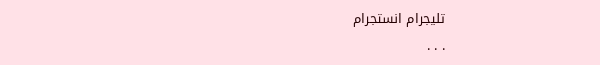تليجرام انستجرام
. . .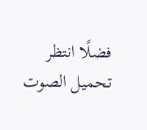فضلًا انتظر تحميل الصوت